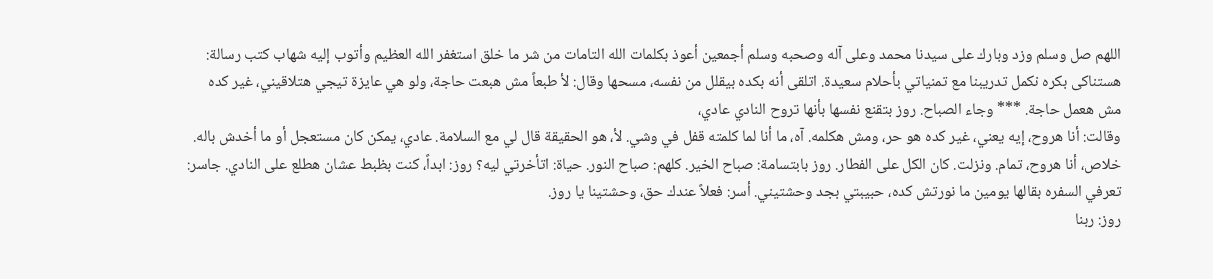اللهم صل وسلم وزد وبارك على سيدنا محمد وعلى آله وصحبه وسلم أجمعين أعوذ بكلمات الله التامات من شر ما خلق استغفر الله العظيم وأتوب إليه شهاب كتب رسالة: هستناكى بكره نكمل تدريبنا مع تمنياتي بأحلام سعيدة. اتلقى أنه بكده بيقلل من نفسه، مسحها وقال: لأ طبعاً مش هبعت حاجة، ولو هي عايزة تيجي هتلاقيني، غير كده مش هعمل حاجة. *** وجاء الصباح. روز بتقنع نفسها بأنها تروح النادي عادي،
وقالت: أنا هروح، إيه يعني، غير كده هو حر، ومش هكلمه. آه، ما أنا لما كلمته قفل في وشي. لأ، هو الحقيقة قال لي مع السلامة. عادي، يمكن كان مستعجل أو ما أخدش باله. خلاص، أنا هروح، تمام. ونزلت. كان الكل على الفطار. روز بابتسامة: صباح الخير. كلهم: صباح النور. حياة: اتأخرتي ليه؟ روز: ابداً، كنت بظبط عشان هطلع على النادي. جاسر: تعرفي السفره بقالها يومين ما نورتش كده، حبيبتي بجد وحشتيني. أسر: فعلاً عندك حق، وحشتينا يا روز.
روز: ربنا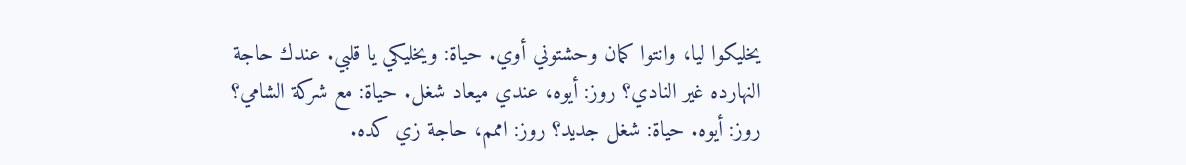يخليكوا ليا، وانتوا كمان وحشتوني أوي. حياة: ويخليكي يا قلبي. عندك حاجة النهارده غير النادي؟ روز: أيوه، عندي ميعاد شغل. حياة: مع شركة الشامي؟ روز: أيوه. حياة: شغل جديد؟ روز: اممم، حاجة زي كده.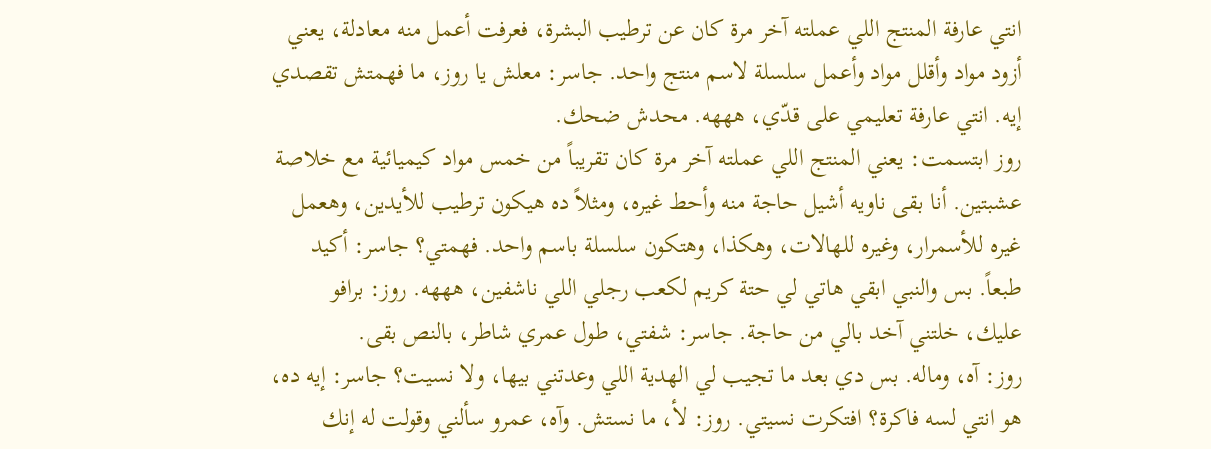انتي عارفة المنتج اللي عملته آخر مرة كان عن ترطيب البشرة، فعرفت أعمل منه معادلة، يعني أزود مواد وأقلل مواد وأعمل سلسلة لاسم منتج واحد. جاسر: معلش يا روز، ما فهمتش تقصدي إيه. انتي عارفة تعليمي على قدّي، هههه. محدش ضحك.
روز ابتسمت: يعني المنتج اللي عملته آخر مرة كان تقريباً من خمس مواد كيميائية مع خلاصة عشبتين. أنا بقى ناويه أشيل حاجة منه وأحط غيره، ومثلاً ده هيكون ترطيب للأيدين، وهعمل غيره للأسمرار، وغيره للهالات، وهكذا، وهتكون سلسلة باسم واحد. فهمتي؟ جاسر: أكيد طبعاً. بس والنبي ابقي هاتي لي حتة كريم لكعب رجلي اللي ناشفين، هههه. روز: برافو عليك، خلتني آخد بالي من حاجة. جاسر: شفتي، طول عمري شاطر، بالنص بقى.
روز: آه، وماله. بس دي بعد ما تجيب لي الهدية اللي وعدتني بيها، ولا نسيت؟ جاسر: إيه ده، هو انتي لسه فاكرة؟ افتكرت نسيتي. روز: لأ، ما نستش. وآه، عمرو سألني وقولت له إنك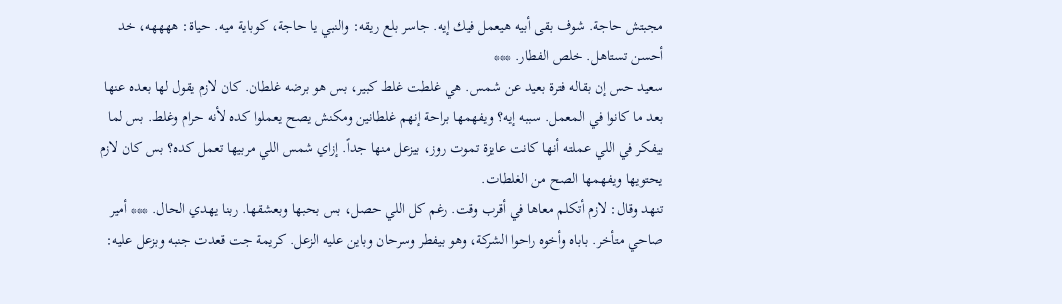مجبتش حاجة. شوف بقى أبيه هيعمل فيك إيه. جاسر بلع ريقه: والنبي يا حاجة، كوباية ميه. حياة: ههههه، خد أحسن تستاهل. خلص الفطار. ***
سعيد حس إن بقاله فترة بعيد عن شمس. هي غلطت غلط كبير، بس هو برضه غلطان. كان لازم يقول لها بعده عنها بعد ما كانوا في المعمل. سببه إيه؟ ويفهمها براحة إنهم غلطانين ومكنش يصح يعملوا كده لأنه حرام وغلط. بس لما بيفكر في اللي عملته أنها كانت عايزة تموت روز، بيزعل منها جداً. إزاي شمس اللي مربيها تعمل كده؟ بس كان لازم يحتويها ويفهمها الصح من الغلطات.
تنهد وقال: لازم أتكلم معاها في أقرب وقت. رغم كل اللي حصل، بس بحبها وبعشقها. ربنا يهدي الحال. *** أمير صاحي متأخر. باباه وأخوه راحوا الشركة، وهو بيفطر وسرحان وباين عليه الزعل. كريمة جت قعدت جنبه وبزعل عليه: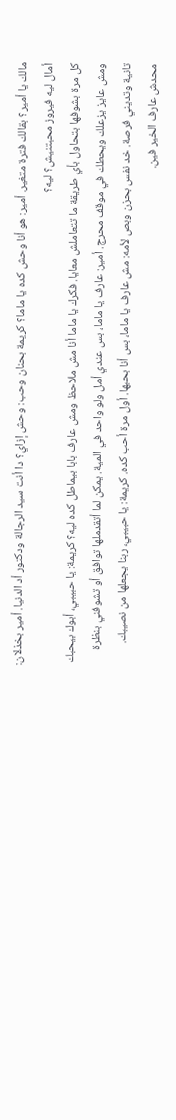مالك يا أمير؟ بقالك فترة متغير. أمير: هو أنا وحش كده يا ماما؟ كريمة بحنان وحب: وحش إزاي؟ دا أنت سيد الرجالة ودكتور أد الدنيا. أمير بخذلان: أمال ليه فيروز محبتنيش؟ ليه؟
كل مرة بشوفها بتحاول بأي طريقة ما تتعاملش معايا. فكرك يا ماما أنا مش ملاحظ ومش عارف بابا بيماطل كده ليه؟ كريمة: يا حبيبي، أبوك بيحبك ومش عايز يزعلك ويحطك في موقف محرج. أمير: عارف يا ماما، بس عندي أمل ولو واحد في المية. يمكن لما أتقدملها توافق أو تشوفني بنظرة تانية وتديني فرصة. خد نفس بحزن وبص لأمه: مش عارف يا ماما، بس أنا بحبها. أول مرة أحب كده. كريمة: يا حبيبي، ربنا يجعلها من نصيبك. محدش عارف الخير فين.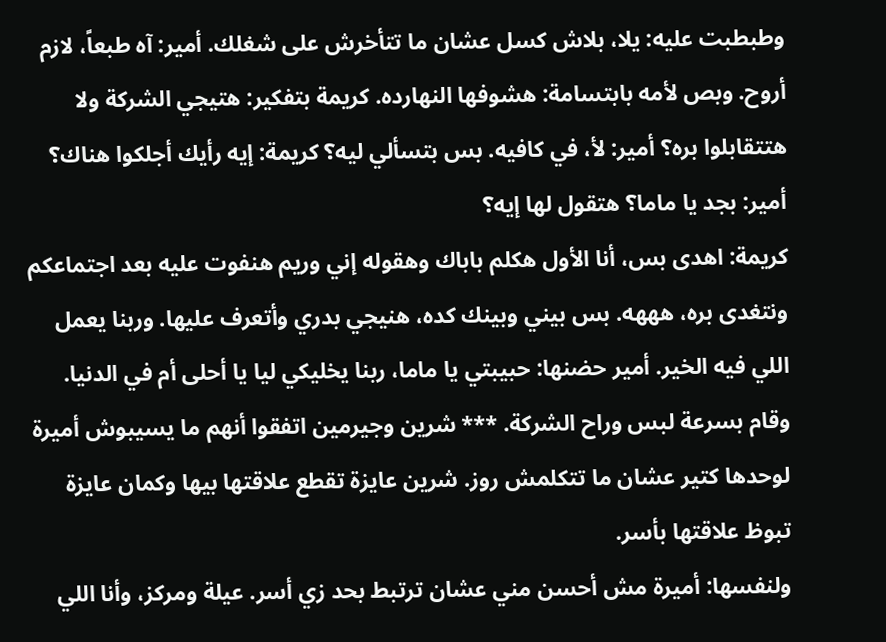وطبطبت عليه: يلا، بلاش كسل عشان ما تتأخرش على شغلك. أمير: آه طبعاً، لازم أروح. وبص لأمه بابتسامة: هشوفها النهارده. كريمة بتفكير: هتيجي الشركة ولا هتتقابلوا بره؟ أمير: لأ، في كافيه. بس بتسألي ليه؟ كريمة: إيه رأيك أجلكوا هناك؟ أمير: بجد يا ماما؟ هتقول لها إيه؟
كريمة: اهدى بس، أنا الأول هكلم باباك وهقوله إني وريم هنفوت عليه بعد اجتماعكم ونتغدى بره، هههه. بس بيني وبينك كده، هنيجي بدري وأتعرف عليها. وربنا يعمل اللي فيه الخير. أمير حضنها: حبيبتي يا ماما، ربنا يخليكي ليا يا أحلى أم في الدنيا. وقام بسرعة لبس وراح الشركة. *** شرين وجيرمين اتفقوا أنهم ما يسيبوش أميرة لوحدها كتير عشان ما تتكلمش روز. شرين عايزة تقطع علاقتها بيها وكمان عايزة تبوظ علاقتها بأسر.
ولنفسها: أميرة مش أحسن مني عشان ترتبط بحد زي أسر. عيلة ومركز، وأنا اللي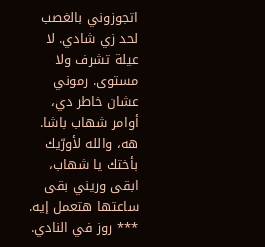اتجوزوني بالغصب لحد زي شادي. لا عيلة تشرف ولا مستوى. رموني عشان خاطر دي، أوامر شهاب باشا. هه، والله لأورّيك بأختك يا شهاب، ابقى وريني بقى ساعتها هتعمل إيه. *** روز في النادي.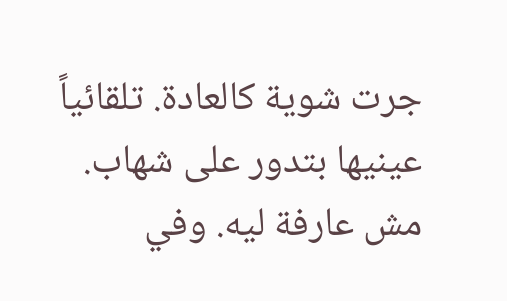جرت شوية كالعادة. تلقائياً عينيها بتدور على شهاب. مش عارفة ليه. وفي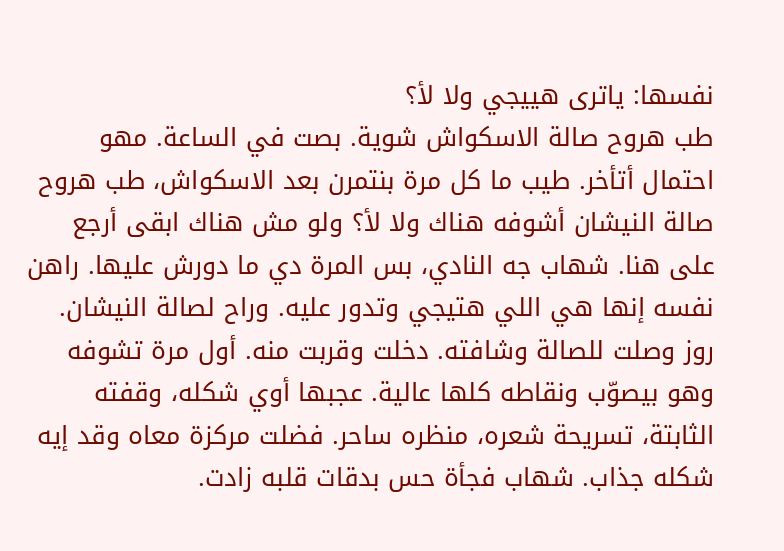نفسها: ياترى هييجي ولا لأ؟
طب هروح صالة الاسكواش شوية. بصت في الساعة. مهو احتمال أتأخر. طيب ما كل مرة بنتمرن بعد الاسكواش، طب هروح صالة النيشان أشوفه هناك ولا لأ؟ ولو مش هناك ابقى أرجع على هنا. شهاب جه النادي، بس المرة دي ما دورش عليها. راهن نفسه إنها هي اللي هتيجي وتدور عليه. وراح لصالة النيشان.
روز وصلت للصالة وشافته. دخلت وقربت منه. أول مرة تشوفه وهو بيصوّب ونقاطه كلها عالية. عجبها أوي شكله، وقفته الثابتة، تسريحة شعره، منظره ساحر. فضلت مركزة معاه وقد إيه شكله جذاب. شهاب فجأة حس بدقات قلبه زادت.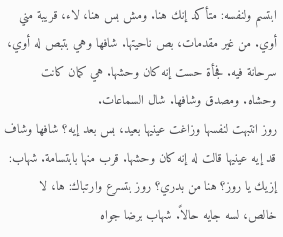ابتسم ولنفسه: متأكد إنك هنا. ومش بس هنا، لاء، قريبة مني أوي. من غير مقدمات، بص ناحيتها. شافها وهي بتبص له أوي، سرحانة فيه. فجأة حست إنه كان وحشها. هي كمان كانت وحشاه. ومصدق وشافها. شال السماعات.
روز انتبهت لنفسها وزاغت عينيها بعيد، بس بعد إيه؟ شافها وشاف قد إيه عينيها قالت له إنه كان وحشها. قرب منها بابتسامة. شهاب: إزيك يا روز؟ هنا من بدري؟ روز بتسرع وارتباك: ها، لا خالص، لسه جايه حالاً. شهاب برضا جواه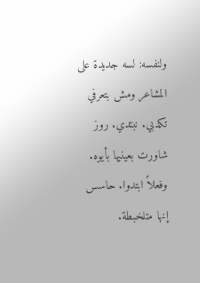ولنفسه: لسه جديدة على المشاعر ومش بتعرفي تكدبي. نبتدي. روز شاورت بعينيها بأيوه. وفعلاً ابتدوا. حاسس إنها متلخبطة.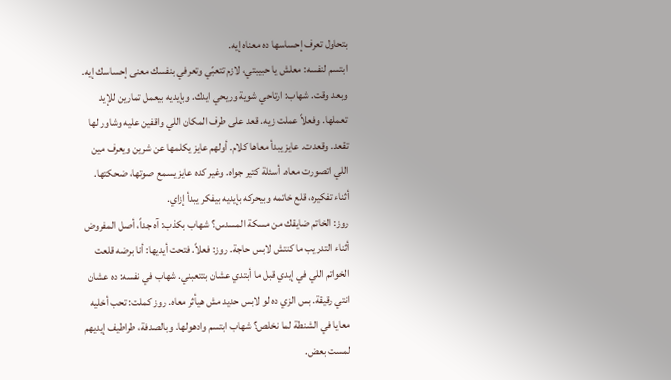بتحاول تعرف إحساسها ده معناه إيه.
ابتسم لنفسه: معلش يا حبيبتي، لازم تتعبّي وتعرفي بنفسك معنى إحساسك إيه. وبعد وقت. شهاب: ارتاحي شوية وريحي ايدك. وبإيديه بيعمل تمارين للإيد تعملها. وفعلاً عملت زيه. قعد على طرف المكان اللي واقفين عليه وشاور لها تقعد. وقعدت. عايز يبدأ معاها كلام. أولهم عايز يكلمها عن شرين ويعرف مين اللي اتصورت معاه. أسئلة كتير جواه. وغير كده عايز يسمع صوتها، ضحكتها. أثناء تفكيره، قلع خاتمه وبيحركه بإيديه بيفكر يبدأ إزاي.
روز: الخاتم ضايقك من مسكة المسدس؟ شهاب بكذب: آه جداً، أصل المفروض أثناء التدريب ما كنتش لابس حاجة. روز: فعلاً. فتحت أيديها: أنا برضه قلعت الخواتم اللي في إيدي قبل ما أبتدي عشان بتتعبني. شهاب في نفسه: ده عشان انتي رقيقة. بس الزي ده لو لابس حديد مش هيأثر معاه. روز كملت: تحب أخليه معايا في الشنطة لما نخلص؟ شهاب ابتسم وادهولها. وبالصدفة، طراطيف إيديهم لمست بعض.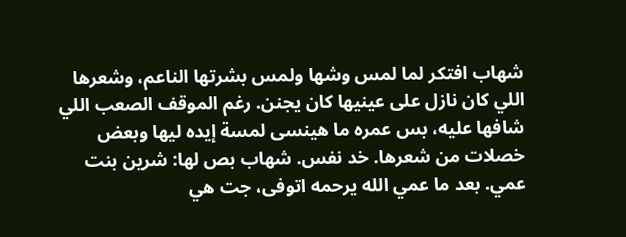شهاب افتكر لما لمس وشها ولمس بشرتها الناعم، وشعرها اللي كان نازل على عينيها كان يجنن. رغم الموقف الصعب اللي شافها عليه، بس عمره ما هينسى لمسة إيده ليها وبعض خصلات من شعرها. خد نفس. شهاب بص لها: شرين بنت عمي. بعد ما عمي الله يرحمه اتوفى، جت هي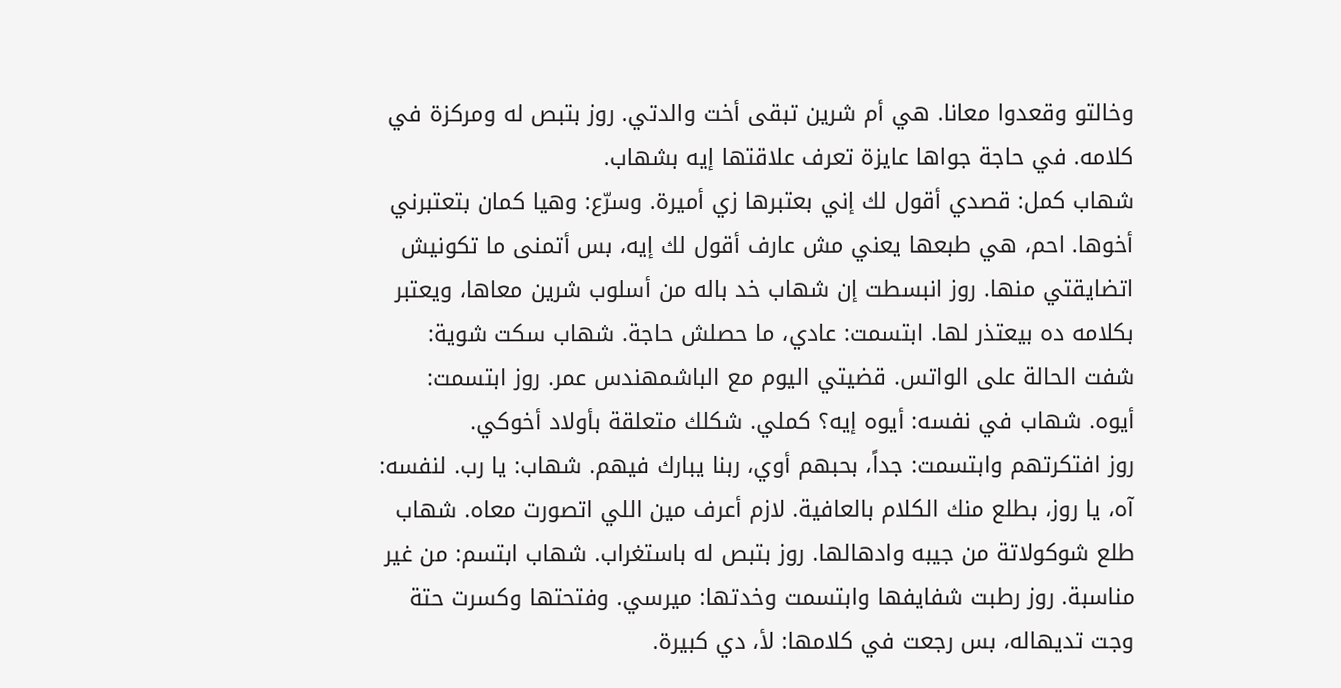وخالتو وقعدوا معانا. هي أم شرين تبقى أخت والدتي. روز بتبص له ومركزة في كلامه. في حاجة جواها عايزة تعرف علاقتها إيه بشهاب.
شهاب كمل: قصدي أقول لك إني بعتبرها زي أميرة. وسرّع: وهيا كمان بتعتبرني أخوها. احم، هي طبعها يعني مش عارف أقول لك إيه، بس أتمنى ما تكونيش اتضايقتي منها. روز انبسطت إن شهاب خد باله من أسلوب شرين معاها، ويعتبر بكلامه ده بيعتذر لها. ابتسمت: عادي، ما حصلش حاجة. شهاب سكت شوية: شفت الحالة على الواتس. قضيتي اليوم مع الباشمهندس عمر. روز ابتسمت: أيوه. شهاب في نفسه: أيوه إيه؟ كملي. شكلك متعلقة بأولاد أخوكي.
روز افتكرتهم وابتسمت: جداً، بحبهم أوي، ربنا يبارك فيهم. شهاب: يا رب. لنفسه: آه، يا روز، بطلع منك الكلام بالعافية. لازم أعرف مين اللي اتصورت معاه. شهاب طلع شوكولاتة من جيبه وادهالها. روز بتبص له باستغراب. شهاب ابتسم: من غير مناسبة. روز رطبت شفايفها وابتسمت وخدتها: ميرسي. وفتحتها وكسرت حتة وجت تديهاله، بس رجعت في كلامها: لأ، دي كبيرة.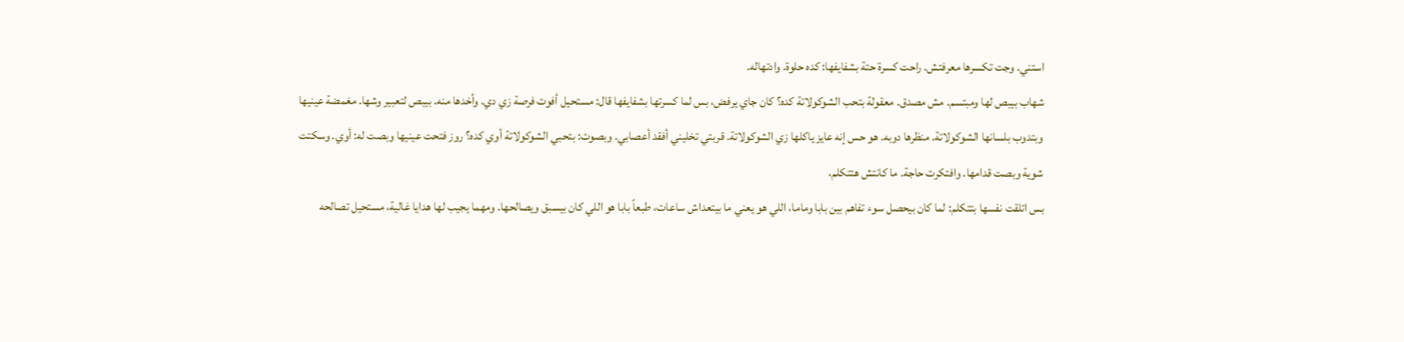استني. وجت تكسرها معرفتش. راحت كسرة حتة بشفايفها: كده حلوة. وادتهاله.
شهاب بيبص لها ومبتسم. مش مصدق. معقولة بتحب الشوكولاتة كده؟ كان جاي يرفض، بس لما كسرتها بشفايفها قال: مستحيل أفوت فرصة زي دي. وأخدها منه. بيبص لتعبير وشها. مغمضة عينيها وبتدوب بلسانها الشوكولاتة. منظرها دوبه. هو حس إنه عايز ياكلها زي الشوكولاتة. قربتي تخليني أفقد أعصابي. وبصوت: بتحبي الشوكولاتة أوي كده؟ روز فتحت عينيها وبصت له: أوي. وسكتت شوية وبصت قدامها. وافتكرت حاجة. ما كانتش هتتكلم،
بس اتلقت نفسها بتتكلم: لما كان بيحصل سوء تفاهم بين بابا وماما، اللي هو يعني ما بيتعداش ساعات، طبعاً بابا هو اللي كان بيسبق ويصالحها. ومهما يجيب لها هدايا غالية، مستحيل تصالحه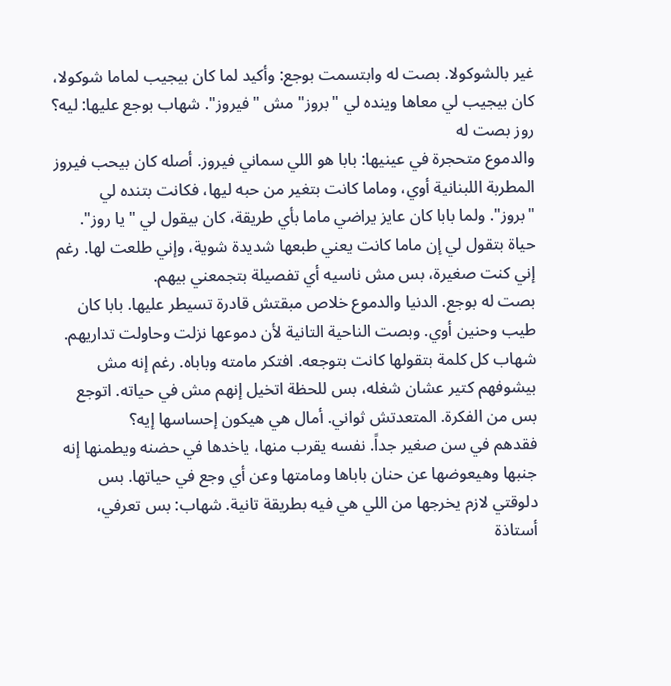غير بالشوكولا. بصت له وابتسمت بوجع: وأكيد لما كان بيجيب لماما شوكولا، كان بيجيب لي معاها وينده لي "بروز" مش "فيروز". شهاب بوجع عليها: ليه؟ روز بصت له
والدموع متحجرة في عينيها: بابا هو اللي سماني فيروز. أصله كان بيحب فيروز المطربة اللبنانية أوي، وماما كانت بتغير من حبه ليها، فكانت بتنده لي "بروز". ولما بابا كان عايز يراضي ماما بأي طريقة، كان بيقول لي "يا روز". حياة بتقول لي إن ماما كانت يعني طبعها شديدة شوية، وإني طلعت لها. رغم إني كنت صغيرة، بس مش ناسيه أي تفصيلة بتجمعني بيهم.
بصت له بوجع. الدنيا والدموع خلاص مبقتش قادرة تسيطر عليها. بابا كان طيب وحنين أوي. وبصت الناحية التانية لأن دموعها نزلت وحاولت تداريهم. شهاب كل كلمة بتقولها كانت بتوجعه. افتكر مامته وباباه. رغم إنه مش بيشوفهم كتير عشان شغله، بس للحظة اتخيل إنهم مش في حياته. اتوجع بس من الفكرة. المتعدتش ثواني. أمال هي هيكون إحساسها إيه؟
فقدهم في سن صغير جداً. نفسه يقرب منها، ياخدها في حضنه ويطمنها إنه جنبها وهيعوضها عن حنان باباها ومامتها وعن أي وجع في حياتها. بس دلوقتي لازم يخرجها من اللي هي فيه بطريقة تانية. شهاب: بس تعرفي، أستاذة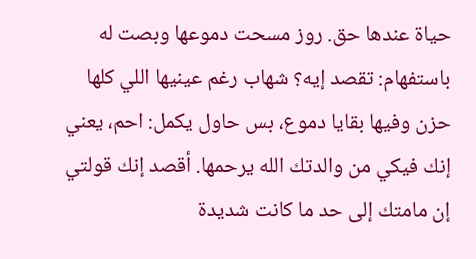حياة عندها حق. روز مسحت دموعها وبصت له باستفهام: تقصد إيه؟ شهاب رغم عينيها اللي كلها حزن وفيها بقايا دموع، بس حاول يكمل: احم، يعني إنك فيكي من والدتك الله يرحمها. أقصد إنك قولتي إن مامتك إلى حد ما كانت شديدة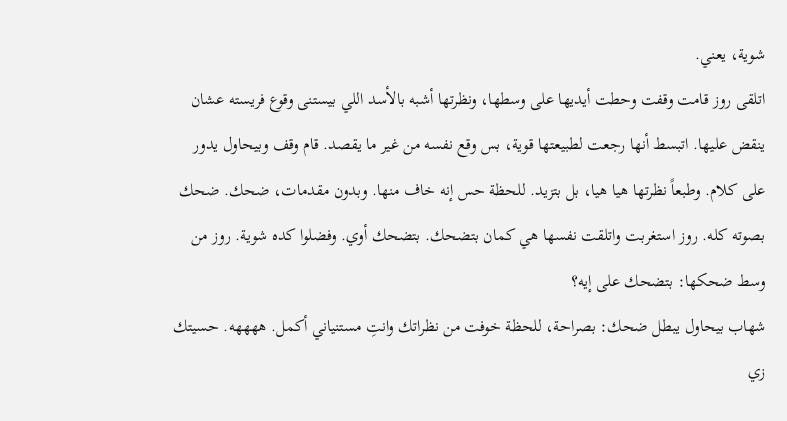شوية، يعني.
اتلقى روز قامت وقفت وحطت أيديها على وسطها، ونظرتها أشبه بالأسد اللي بيستنى وقوع فريسته عشان ينقض عليها. اتبسط أنها رجعت لطبيعتها قوية، بس وقع نفسه من غير ما يقصد. قام وقف وبيحاول يدور على كلام. وطبعاً نظرتها هيا هيا، بل بتزيد. للحظة حس إنه خاف منها. وبدون مقدمات، ضحك. ضحك بصوته كله. روز استغربت واتلقت نفسها هي كمان بتضحك. بتضحك أوي. وفضلوا كده شوية. روز من وسط ضحكها: بتضحك على إيه؟
شهاب بيحاول يبطل ضحك: بصراحة، للحظة خوفت من نظراتك وانتِ مستنياني أكمل. ههههه. حسيتك زي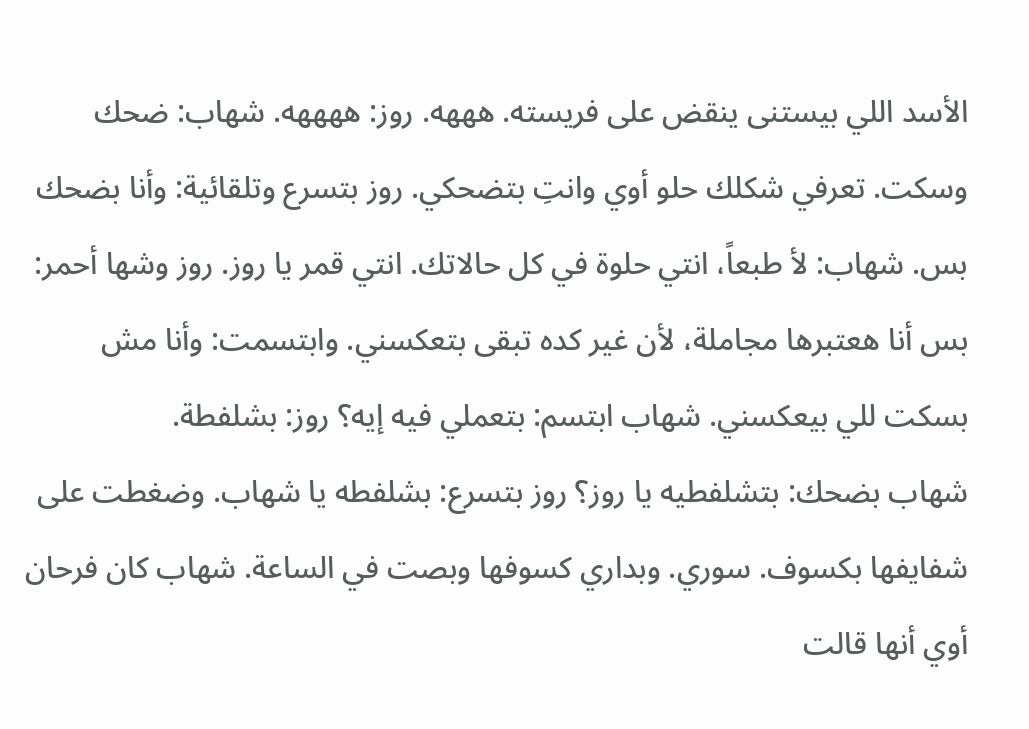الأسد اللي بيستنى ينقض على فريسته. هههه. روز: ههههه. شهاب: ضحك وسكت. تعرفي شكلك حلو أوي وانتِ بتضحكي. روز بتسرع وتلقائية: وأنا بضحك بس. شهاب: لأ طبعاً، انتي حلوة في كل حالاتك. انتي قمر يا روز. روز وشها أحمر: بس أنا هعتبرها مجاملة، لأن غير كده تبقى بتعكسني. وابتسمت: وأنا مش بسكت للي بيعكسني. شهاب ابتسم: بتعملي فيه إيه؟ روز: بشلفطة.
شهاب بضحك: بتشلفطيه يا روز؟ روز بتسرع: بشلفطه يا شهاب. وضغطت على شفايفها بكسوف. سوري. وبداري كسوفها وبصت في الساعة. شهاب كان فرحان أوي أنها قالت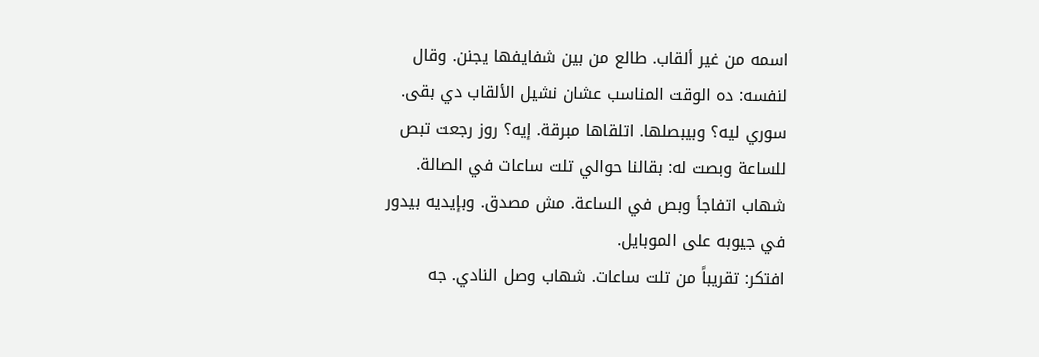اسمه من غير ألقاب. طالع من بين شفايفها يجنن. وقال لنفسه: ده الوقت المناسب عشان نشيل الألقاب دي بقى. سوري ليه؟ وبيبصلها. اتلقاها مبرقة. إيه؟ روز رجعت تبص للساعة وبصت له: بقالنا حوالي تلت ساعات في الصالة. شهاب اتفاجأ وبص في الساعة. مش مصدق. وبإيديه بيدور في جيوبه على الموبايل.
افتكر: تقريباً من تلت ساعات. شهاب وصل النادي. جه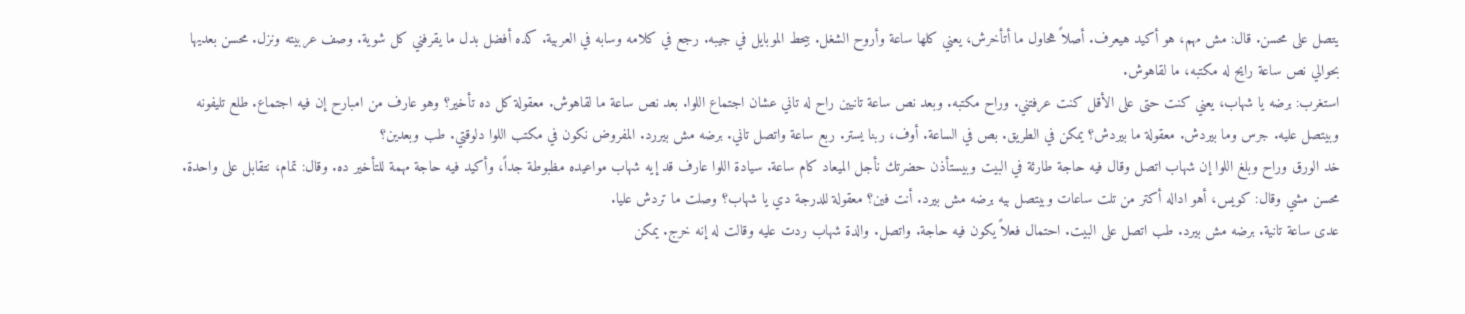يتصل على محسن. قال: مش مهم، هو أكيد هيعرف. أصلاً هحاول ما أتأخرش، يعني كلها ساعة وأروح الشغل. بيحط الموبايل في جيبه. رجع في كلامه وسابه في العربية. كده أفضل بدل ما يقرفني كل شوية. وصف عربيته ونزل. محسن بعديها بحوالي نص ساعة رايح له مكتبه، ما لقاهوش.
استغرب: برضه يا شهاب، يعني كنت حتى على الأقل كنت عرفتني. وراح مكتبه. وبعد نص ساعة تانيين راح له تاني عشان اجتماع اللوا. بعد نص ساعة ما لقاهوش. معقولة كل ده تأخير؟ وهو عارف من امبارح إن فيه اجتماع. طلع تليفونه وبيتصل عليه. جرس وما بيردش. معقولة ما بيردش؟ يمكن في الطريق. بص في الساعة. أوف، ربنا يستر. ربع ساعة واتصل تاني. برضه مش بيررد. المفروض نكون في مكتب اللوا دلوقتي. طب وبعدين؟
خد الورق وراح وبلغ اللوا إن شهاب اتصل وقال فيه حاجة طارئة في البيت وبيستأذن حضرتك نأجل الميعاد كام ساعة. سيادة اللوا عارف قد إيه شهاب مواعيده مظبوطة جداً، وأكيد فيه حاجة مهمة للتأخير ده. وقال: تمام، نتقابل على واحدة. محسن مشي وقال: كويس، أهو اداله أكتر من تلت ساعات وبيتصل بيه برضه مش بيرد. أنت فين؟ معقولة للدرجة دي يا شهاب؟ وصلت ما تردش عليا.
عدى ساعة تانية. برضه مش بيرد. طب اتصل على البيت. احتمال فعلاً يكون فيه حاجة. واتصل. والدة شهاب ردت عليه وقالت له إنه خرج. يمكن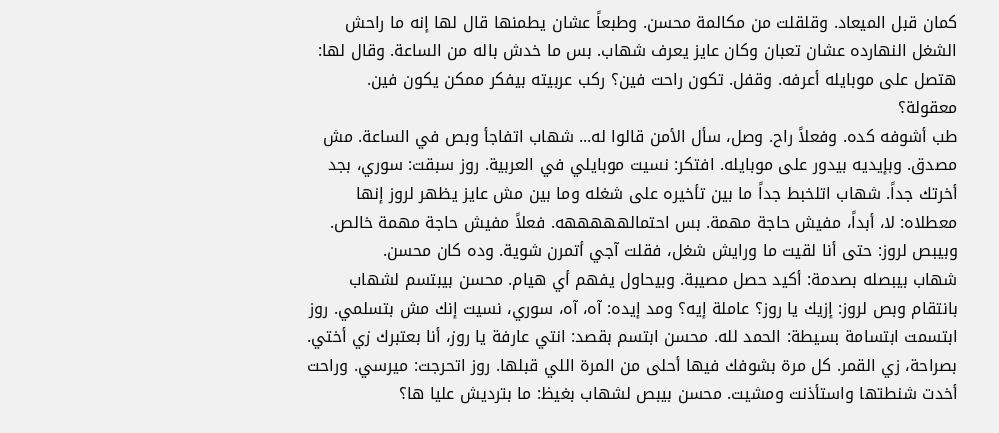كمان قبل الميعاد. وقلقلت من مكالمة محسن. وطبعاً عشان يطمنها قال لها إنه ما راحش الشغل النهارده عشان تعبان وكان عايز يعرف شهاب. بس ما خدش باله من الساعة. وقال لها: هتصل على موبايله أعرفه. وقفل. تكون راحت فين؟ ركب عربيته بيفكر ممكن يكون فين. معقولة؟
طب أشوفه كده. وفعلاً راح. وصل، سأل الأمن قالوا له... شهاب اتفاجأ وبص في الساعة. مش مصدق. وبإيديه بيدور على موبايله. افتكر: نسيت موبايلي في العربية. روز سبقت: سوري، بجد أخرتك جداً. شهاب اتلخبط جداً ما بين تأخيره على شغله وما بين مش عايز يظهر لروز إنها معطلاه: لا، أبداً، مفيش حاجة مهمة. بس احتمالهههههه. فعلاً مفيش حاجة مهمة خالص. وبيبص لروز: حتى أنا لقيت ما ورايش شغل، فقلت آجي أتمرن شوية. وده كان محسن.
شهاب بيبصله بصدمة: أكيد حصل مصيبة. وبيحاول يفهم أي هيام. محسن بيبتسم لشهاب بانتقام وبص لروز: إزيك يا روز؟ عاملة إيه؟ ومد إيده: آه، آه، سوري، نسيت إنك مش بتسلمي. روز ابتسمت ابتسامة بسيطة: الحمد لله. محسن ابتسم بقصد: انتي عارفة يا روز، أنا بعتبرك زي أختي. بصراحة، زي القمر. كل مرة بشوفك فيها أحلى من المرة اللي قبلها. روز اتحرجت: ميرسي. وراحت أخدت شنطتها واستأذنت ومشيت. محسن بيبص لشهاب بغيظ: ما بترديش عليا ها؟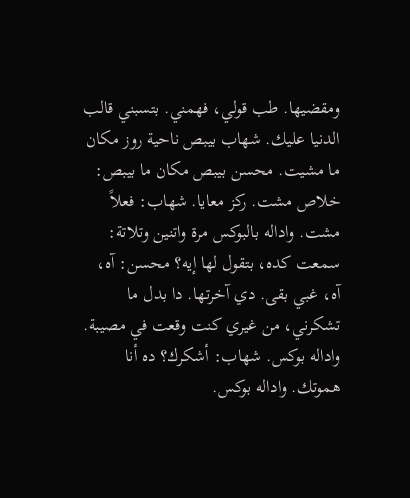ومقضيها. طب قولي، فهمني. بتسبني قالب الدنيا عليك. شهاب بيبص ناحية روز مكان ما مشيت. محسن بيبص مكان ما بيبص: خلاص مشت. ركز معايا. شهاب: فعلاً مشت. واداله بالبوكس مرة واتنين وتلاتة: سمعت كده، بتقول لها إيه؟ محسن: آه، آه، غبي بقى. دي آخرتها. دا بدل ما تشكرني، من غيري كنت وقعت في مصيبة. واداله بوكس. شهاب: أشكرك؟ ده أنا هموتك. واداله بوكس.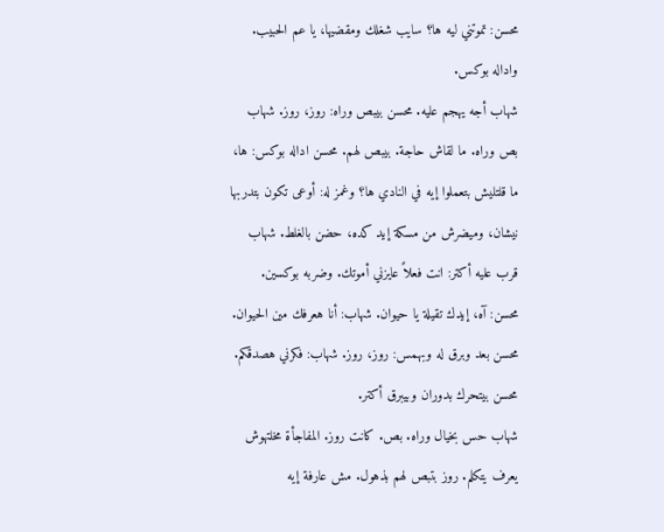محسن: تموتني ليه ها؟ سايب شغلك ومقضيها، يا عم الحبيب. واداله بوكس.
شهاب أجه يهجم عليه. محسن بيبص وراه: روز، روز. شهاب بص وراه. ما لقاش حاجة. بيبص لهم. محسن اداله بوكس: ها، ما قلتليش بتعملوا إيه في النادي ها؟ وغمز له: أوعى تكون بتدربها نيشان، وميضرش من مسكة إيد كده، حضن بالغلط. شهاب قرب عليه أكتر: انت فعلاً عايزني أموتك. وضربه بوكسين. محسن: آه، إيدك تقيلة يا حيوان. شهاب: أنا هعرفك مين الحيوان. محسن بعد وبرق له وبهمس: روز، روز. شهاب: فكرني هصدقكم. محسن بيتحرك بدوران وبيبرق أكتر.
شهاب حس بخيال وراه. بص. كانت روز. المفاجأة مخلتهوش يعرف يتكلم. روز بتبص لهم بذهول. مش عارفة إيه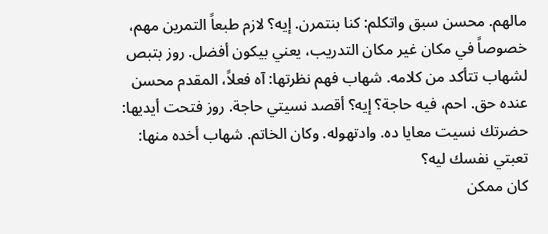مالهم. محسن سبق واتكلم: كنا بنتمرن. إيه؟ لازم طبعاً التمرين مهم، خصوصاً في مكان غير مكان التدريب، يعني بيكون أفضل. روز بتبص لشهاب تتأكد من كلامه. شهاب فهم نظرتها: آه فعلاً، المقدم محسن عنده حق. احم، فيه حاجة؟ إيه؟ أقصد نسيتي حاجة. روز فتحت أيديها: حضرتك نسيت معايا ده. وادتهوله. وكان الخاتم. شهاب أخده منها: تعبتي نفسك ليه؟
كان ممكن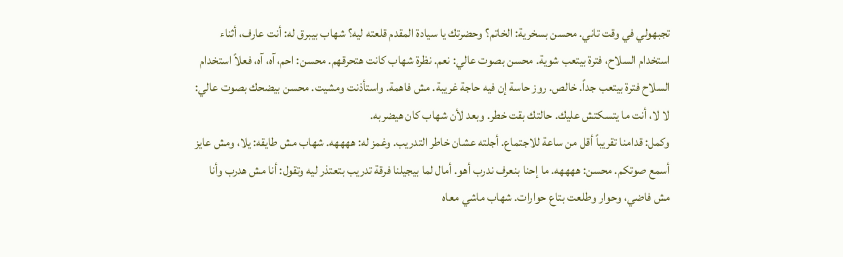تجبهولي في وقت تاني. محسن بسخرية: الخاتم؟ وحضرتك يا سيادة المقدم قلعته ليه؟ شهاب بيبرق له: أنت عارف، أثناء استخدام السلاح، فترة بيتعب شوية. محسن بصوت عالي: نعم. نظرة شهاب كانت هتحرقهم. محسن: احم، آه، آه، فعلاً استخدام السلاح فترة بيتعب جداً. خالص. روز حاسة إن فيه حاجة غريبة. مش فاهمة. واستأذنت ومشيت. محسن بيضحك بصوت عالي: لا لا، أنت ما يتسكتش عليك. حالتك بقت خطر. وبعد لأن شهاب كان هيضربه.
وكمل: قدامنا تقريباً أقل من ساعة للاجتماع. أجلته عشان خاطر التدريب. وغمز له: ههههه. شهاب مش طايقه: يلا، ومش عايز أسمع صوتكم. محسن: ههههه. ما إحنا بنعرف ندرب أهو. أمال لما بيجيلنا فرقة تدريب بتعتذر ليه وتقول: أنا مش هدرب وأنا مش فاضي، وحوار وطلعت بتاع حوارات. شهاب ماشي معاه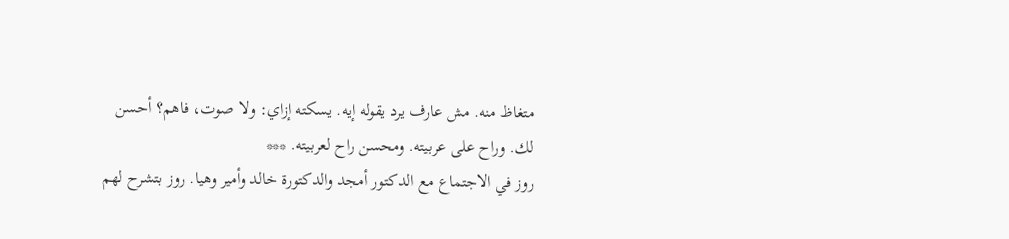متغاظ منه. مش عارف يرد يقوله إيه. يسكته إزاي: ولا صوت، فاهم؟ أحسن لك. وراح على عربيته. ومحسن راح لعربيته. ***
روز في الاجتماع مع الدكتور أمجد والدكتورة خالد وأمير وهيا. روز بتشرح لهم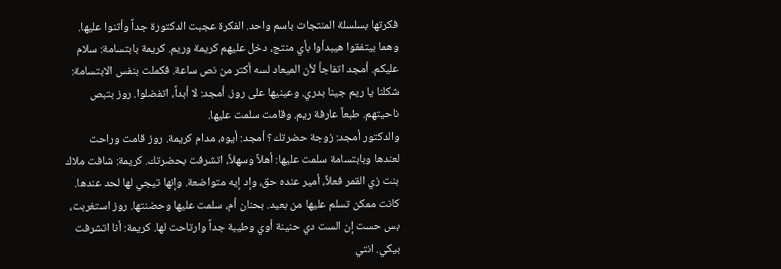فكرتها بسلسلة المنتجات باسم واحد. الفكرة عجبت الدكتورة جداً وأثنوا عليها. وهما بيتفقوا هيبدأوا بأي منتج، دخل عليهم كريمة وريم. كريمة بابتسامة: سلام عليكم. أمجد اتفاجأ لأن الميعاد لسه أكتر من نص ساعة. فكملت بنفس الابتسامة: شكلنا يا ريم جينا بدري. وعينيها على روز. أمجد: لا أبداً، اتفضلوا. روز بتبص ناحيتهم. طبعاً عارفة ريم. وقامت سلمت عليها.
والدكتور أمجد: زوجة حضرتك؟ أمجد: أيوه، مدام كريمة. روز قامت وراحت لعندها وبابتسامة سلمت عليها: أهلاً وسهلاً، اتشرفت بحضرتك. كريمة: شافت ملاك بنت زي القمر فعلاً، أمير عنده حق، وإد إيه متواضعة. وإنها تيجي لها لحد عندها. كانت ممكن تسلم عليها من بعيد. بحنان أم، سلمت عليها وحضنتها. روز استغربت، بس حست إن الست دي حنينة أوي وطيبة جداً وارتاحت لها. كريمة: أنا اتشرفت بيكي. انتي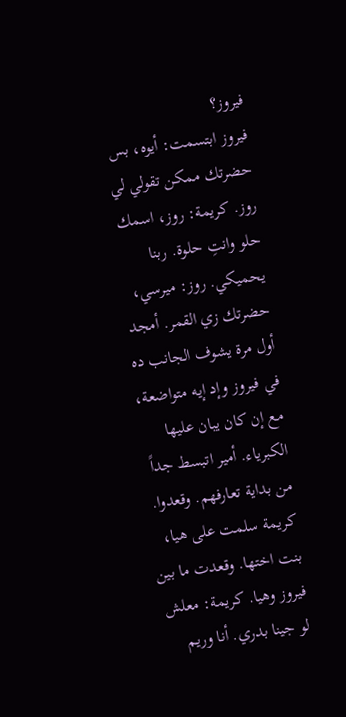فيروز؟
فيروز ابتسمت: أيوه، بس حضرتك ممكن تقولي لي روز. كريمة: روز، اسمك حلو وانتِ حلوة. ربنا يحميكي. روز: ميرسي، حضرتك زي القمر. أمجد أول مرة يشوف الجانب ده في فيروز وإد إيه متواضعة، مع إن كان يبان عليها الكبرياء. أمير اتبسط جداً من بداية تعارفهم. وقعدوا. كريمة سلمت على هيا، بنت اختها. وقعدت ما بين فيروز وهيا. كريمة: معلش لو جينا بدري. أنا وريم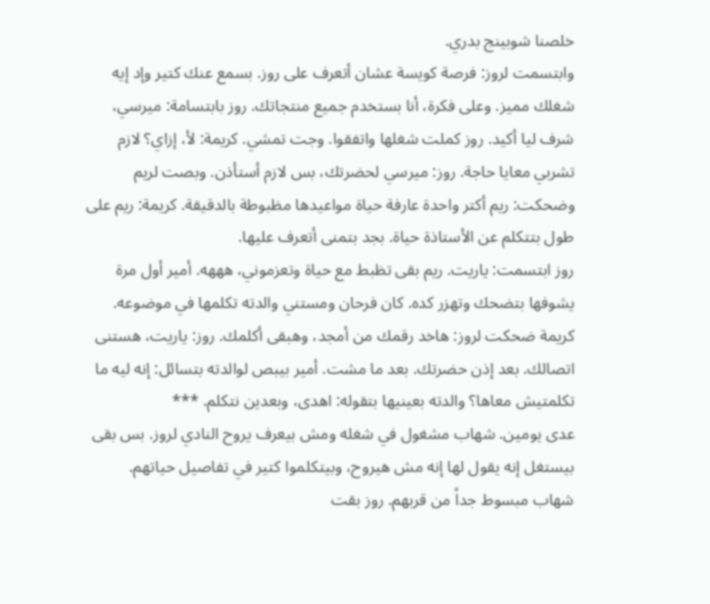خلصنا شوبينج بدري.
وابتسمت لروز: فرصة كويسة عشان أتعرف على روز. بسمع عنك كتير وإد إيه شغلك مميز. وعلى فكرة، أنا بستخدم جميع منتجاتك. روز بابتسامة: ميرسي، شرف ليا أكيد. روز كملت شغلها واتفقوا. وجت تمشي. كريمة: لأ، إزاي؟ لازم تشربي معايا حاجة. روز: ميرسي لحضرتك، بس لازم أستأذن. وبصت لريم وضحكت: ريم أكتر واحدة عارفة حياة مواعيدها مظبوطة بالدقيقة. كريمة: ريم على طول بتتكلم عن الأستاذة حياة. بجد بتمنى أتعرف عليها.
روز ابتسمت: ياريت. ريم بقى تظبط مع حياة وتعزموني، هههه. أمير أول مرة يشوفها بتضحك وتهزر كده. كان فرحان ومستني والدته تكلمها في موضوعه. كريمة ضحكت لروز: هاخد رقمك من أمجد، وهبقى أكلمك. روز: ياريت، هستنى اتصالك. بعد إذن حضرتك. بعد ما مشت. أمير بيبص لوالدته بتسائل: إنه ليه ما تكلمتيش معاها؟ والدته بعينيها بتقوله: اهدى، وبعدين نتكلم. ***
عدى يومين. شهاب مشغول في شغله ومش بيعرف يروح النادي لروز. بس بقى بيستغل إنه يقول لها إنه مش هيروح، وبيتكلموا كتير في تفاصيل حياتهم. شهاب مبسوط جداً من قربهم. روز بقت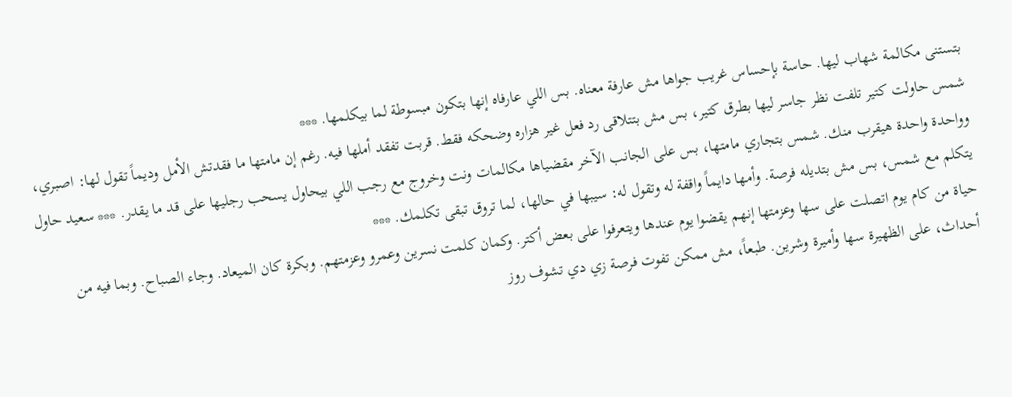بتستنى مكالمة شهاب ليها. حاسة بإحساس غريب جواها مش عارفة معناه. بس اللي عارفاه إنها بتكون مبسوطة لما بيكلمها. ***
شمس حاولت كتير تلفت نظر جاسر ليها بطرق كتير، بس مش بتتلاقى رد فعل غير هزاره وضحكه فقط. قربت تفقد أملها فيه. رغم إن مامتها ما فقدتش الأمل وديماً تقول لها: اصبري، وواحدة واحدة هيقرب منك. شمس بتجاري مامتها، بس على الجانب الآخر مقضياها مكالمات ونت وخروج مع رجب اللي بيحاول يسحب رجليها على قد ما يقدر. *** سعيد حاول يتكلم مع شمس، بس مش بتديله فرصة. وأمها دايماً واقفة له وتقول له: سيبها في حالها، لما تروق تبقى تكلمك. ***
حياة من كام يوم اتصلت على سها وعزمتها إنهم يقضوا يوم عندها ويتعرفوا على بعض أكتر. وكمان كلمت نسرين وعمرو وعزمتهم. وبكرة كان الميعاد. وجاء الصباح. وبما فيه من أحداث، على الظهيرة سها وأميرة وشرين. طبعاً، مش ممكن تفوت فرصة زي دي تشوف روز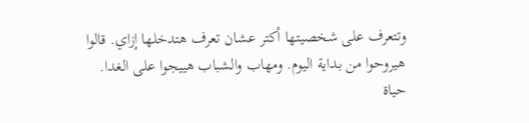وتتعرف على شخصيتها أكتر عشان تعرف هتدخلها إزاي. قالوا هيروحوا من بداية اليوم. ومهاب والشباب هييجوا على الغدا. حياة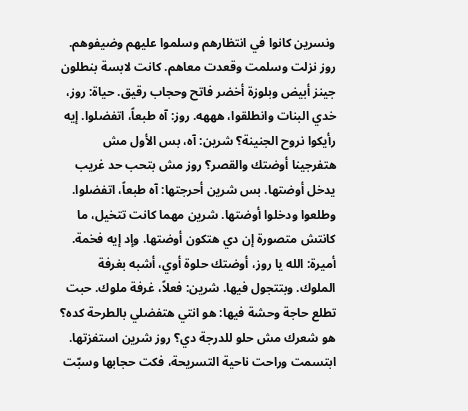ونسرين كانوا في انتظارهم وسلموا عليهم وضيفوهم.
روز نزلت وسلمت وقعدت معاهم. كانت لابسة بنطلون جينز أبيض وبلوزة أخضر فاتح وحجاب رقيق. حياة: روز، خدي البنات وانطلقوا، هههه. روز: آه طبعاً، اتفضلوا. إيه رأيكوا نروح الجنينة؟ شرين: آه، بس الأول مش هتفرجينا أوضتك والقصر؟ روز مش بتحب حد غريب يدخل أوضتها. بس شرين أحرجتها: آه طبعاً، اتفضلوا. وطلعوا ودخلوا أوضتها. شرين مهما كانت تتخيل، ما كانتش متصورة إن دي هتكون أوضتها. وإد إيه فخمة.
أميرة: الله يا روز، أوضتك حلوة أوي، أشبه بغرفة الملوك. وبتتجول فيها. شرين: فعلاً، غرفة ملوك. حبت تطلع حاجة وحشة فيها: هو انتي هتفضلي بالطرحة كده؟ هو شعرك مش حلو للدرجة دي؟ روز شرين استفزتها. ابتسمت وراحت ناحية التسريحة، فكت حجابها وسبّت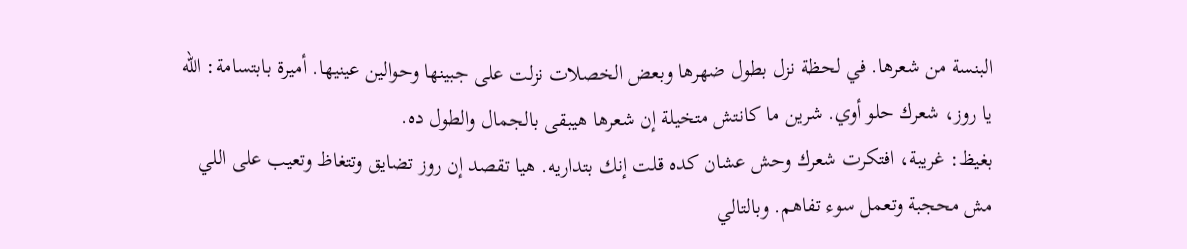البنسة من شعرها. في لحظة نزل بطول ضهرها وبعض الخصلات نزلت على جبينها وحوالين عينيها. أميرة بابتسامة: الله يا روز، شعرك حلو أوي. شرين ما كانتش متخيلة إن شعرها هيبقى بالجمال والطول ده.
بغيظ: غريبة، افتكرت شعرك وحش عشان كده قلت إنك بتداريه. هيا تقصد إن روز تضايق وتتغاظ وتعيب على اللي مش محجبة وتعمل سوء تفاهم. وبالتالي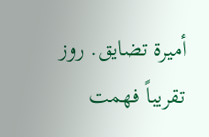أميرة تضايق. روز تقريباً فهمت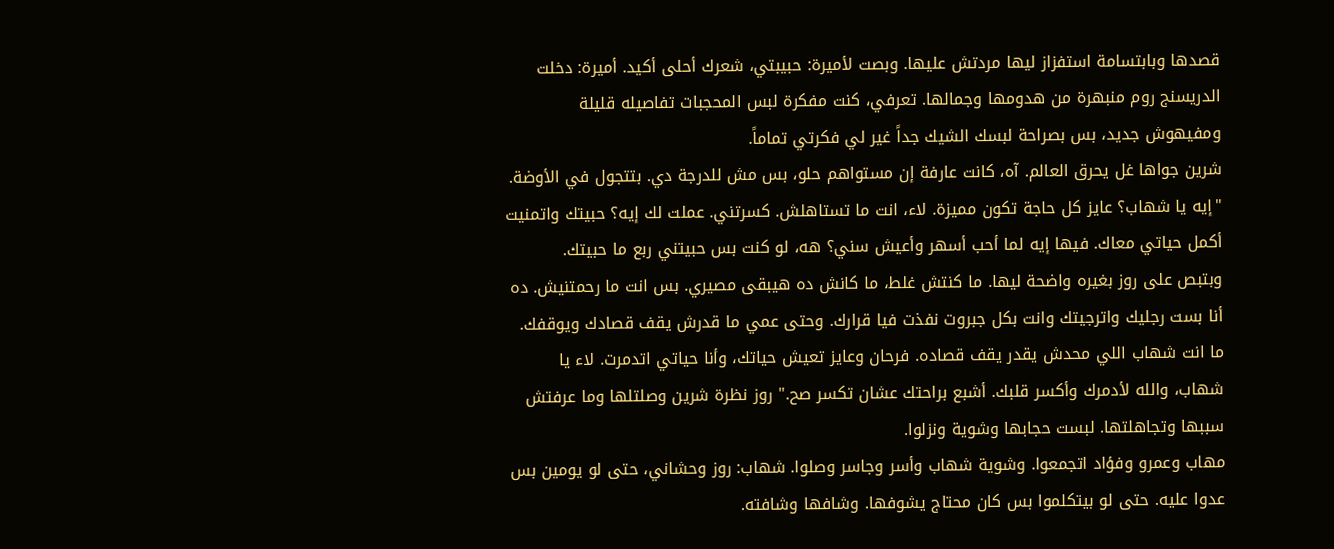قصدها وبابتسامة استفزاز ليها مردتش عليها. وبصت لأميرة: حبيبتي، شعرك أحلى أكيد. أميرة: دخلت الدريسنج روم منبهرة من هدومها وجمالها. تعرفي، كنت مفكرة لبس المحجبات تفاصيله قليلة ومفيهوش جديد، بس بصراحة لبسك الشيك جداً غير لي فكرتي تماماً.
شرين جواها غل يحرق العالم. آه، كانت عارفة إن مستواهم حلو، بس مش للدرجة دي. بتتجول في الأوضة. "إيه يا شهاب؟ عايز كل حاجة تكون مميزة. لاء، انت ما تستاهلش. كسرتني. عملت لك إيه؟ حبيتك واتمنيت أكمل حياتي معاك. فيها إيه لما أحب أسهر وأعيش سني؟ هه، لو كنت بس حبيتني ربع ما حبيتك.
وبتبص على روز بغيره واضحة ليها. ما كنتش غلط، ما كانش ده هيبقى مصيري. بس انت ما رحمتنيش. ده أنا بست رجليك واترجيتك وانت بكل جبروت نفذت فيا قرارك. وحتى عمي ما قدرش يقف قصادك ويوقفك. ما انت شهاب اللي محدش يقدر يقف قصاده. فرحان وعايز تعيش حياتك، وأنا حياتي اتدمرت. لاء يا شهاب، والله لأدمرك وأكسر قلبك. أشبع براحتك عشان تكسر صح." روز نظرة شرين وصلتلها وما عرفتش سببها وتجاهلتها. لبست حجابها وشوية ونزلوا.
مهاب وعمرو وفؤاد اتجمعوا. وشوية شهاب وأسر وجاسر وصلوا. شهاب: روز وحشاني، حتى لو يومين بس عدوا عليه. حتى لو بيتكلموا بس كان محتاج يشوفها. وشافها وشافته.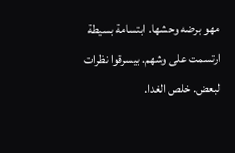مهو برضه وحشها. ابتسامة بسيطة ارتسمت على وشهم. بيسرقوا نظرات لبعض. خلص الغدا.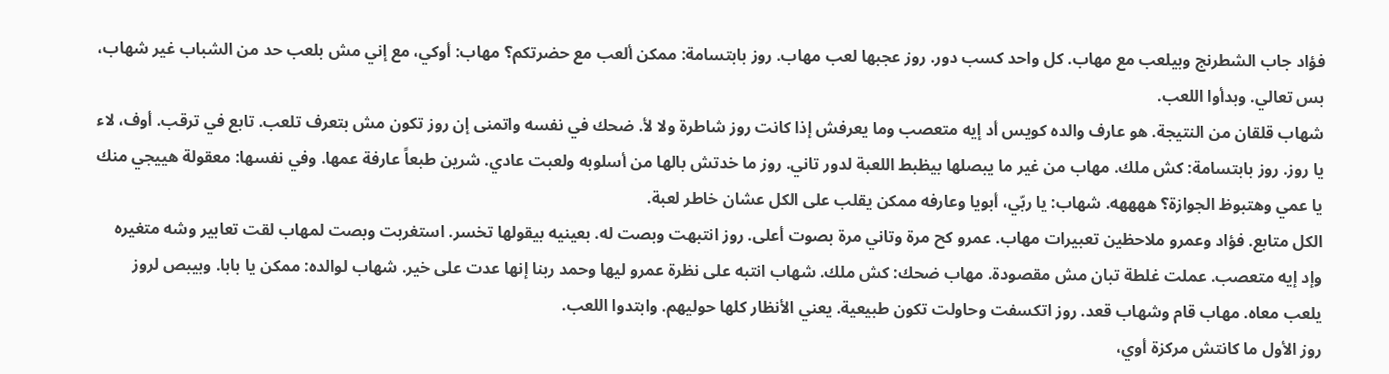فؤاد جاب الشطرنج وبيلعب مع مهاب. كل واحد كسب دور. روز عجبها لعب مهاب. روز بابتسامة: ممكن ألعب مع حضرتكم؟ مهاب: أوكي، مع إني مش بلعب حد من الشباب غير شهاب، بس تعالي. وبدأوا اللعب.
شهاب قلقان من النتيجة. هو عارف والده كويس أد إيه متعصب وما يعرفش إذا كانت روز شاطرة ولا لأ. ضحك في نفسه واتمنى إن روز تكون مش بتعرف تلعب. تابع في ترقب. أوف، لاء يا روز. روز بابتسامة: كش ملك. مهاب من غير ما يبصلها بيظبط اللعبة لدور تاني. روز ما خدتش بالها من أسلوبه ولعبت عادي. شرين طبعاً عارفة عمها. وفي نفسها: معقولة هييجي منك يا عمي وهتبوظ الجوازة؟ ههههه. شهاب: يا ربّي، أبويا وعارفه ممكن يقلب على الكل عشان خاطر لعبة.
الكل متابع. فؤاد وعمرو ملاحظين تعبيرات مهاب. عمرو كح مرة وتاني مرة بصوت أعلى. روز انتبهت وبصت له. بعينيه بيقولها تخسر. استغربت وبصت لمهاب لقت تعابير وشه متغيره وإد إيه متعصب. عملت غلطة تبان مش مقصودة. مهاب ضحك: كش ملك. شهاب انتبه على نظرة عمرو ليها وحمد ربنا إنها عدت على خير. شهاب لوالده: ممكن يا بابا. وبيبص لروز يلعب معاه. مهاب قام وشهاب قعد. روز اتكسفت وحاولت تكون طبيعية. يعني الأنظار كلها حوليهم. وابتدوا اللعب.
روز الأول ما كانتش مركزة أوي،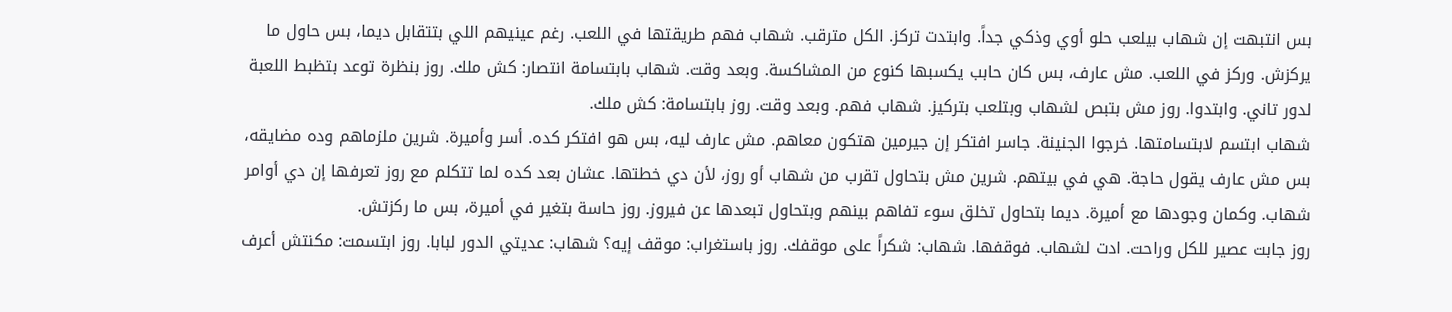بس انتبهت إن شهاب بيلعب حلو أوي وذكي جداً. وابتدت تركز. الكل مترقب. شهاب فهم طريقتها في اللعب. رغم عينيهم اللي بتتقابل ديما، بس حاول ما يركزش. وركز في اللعب. مش عارف، بس كان حابب يكسبها كنوع من المشاكسة. وبعد وقت. شهاب بابتسامة انتصار: كش ملك. روز بنظرة توعد بتظبط اللعبة لدور تاني. وابتدوا. روز مش بتبص لشهاب وبتلعب بتركيز. شهاب فهم. وبعد وقت. روز بابتسامة: كش ملك.
شهاب ابتسم لابتسامتها. خرجوا الجنينة. جاسر افتكر إن جيرمين هتكون معاهم. مش عارف ليه، بس هو افتكر كده. أسر وأميرة. شرين ملزماهم وده مضايقه، بس مش عارف يقول حاجة. هي في بيتهم. شرين مش بتحاول تقرب من شهاب أو روز، لأن دي خطتها. عشان بعد كده لما تتكلم مع روز تعرفها إن دي أوامر شهاب. وكمان وجودها مع أميرة. ديما بتحاول تخلق سوء تفاهم بينهم وبتحاول تبعدها عن فيروز. روز حاسة بتغير في أميرة، بس ما ركزتش.
روز جابت عصير للكل وراحت. ادت لشهاب. فوقفها. شهاب: شكراً على موقفك. روز باستغراب: موقف إيه؟ شهاب: عديتي الدور لبابا. روز ابتسمت: مكنتش أعرف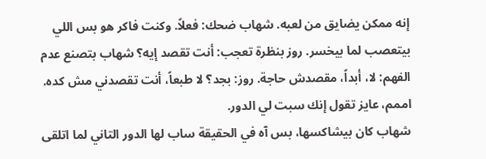إنه ممكن يضايق من لعبه. شهاب ضحك: فعلاً. وكنت فاكر هو بس اللي بيتعصب لما بيخسر. روز بنظرة تعجب: أنت تقصد إيه؟ شهاب بتصنع عدم الفهم: لا، أبداً، مقصدش حاجة. روز: بجد؟ لا طبعاً، أنت تقصدني مش كده. اممم، عايز تقول إنك سبت لي الدور.
شهاب كان بيشاكسها، بس آه في الحقيقة ساب لها الدور التاني لما اتلقى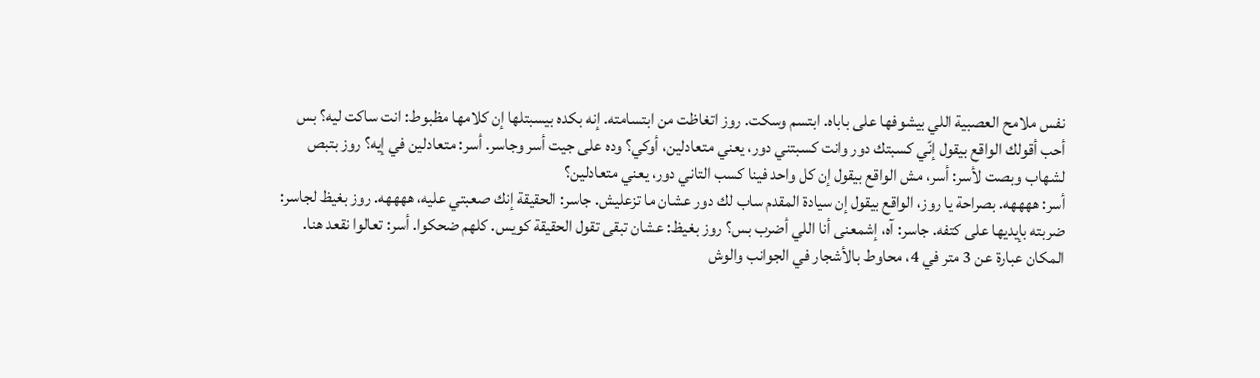نفس ملامح العصبية اللي بيشوفها على باباه. ابتسم وسكت. روز اتغاظت من ابتسامته. إنه بكده بيسبتلها إن كلامها مظبوط: انت ساكت ليه؟ بس أحب أقولك الواقع بيقول إنّي كسبتك دور وانت كسبتني دور، يعني متعادلين، أوكي؟ وده على جيت أسر وجاسر. أسر: متعادلين في إيه؟ روز بتبص لشهاب وبصت لأسر: أسر، مش الواقع بيقول إن كل واحد فينا كسب التاني دور، يعني متعادلين؟
أسر: ههههه. بصراحة يا روز، الواقع بيقول إن سيادة المقدم ساب لك دور عشان ما تزعليش. جاسر: الحقيقة إنك صعبتي عليه، ههههه. روز بغيظ لجاسر: ضربته بإيديها على كتفه. جاسر: آه، إشمعنى أنا اللي أضرب بس؟ روز بغيظ: عشان تبقى تقول الحقيقة كويس. كلهم ضحكوا. أسر: تعالوا نقعد هنا. المكان عبارة عن 3 متر في 4، محاوط بالأشجار في الجوانب والوش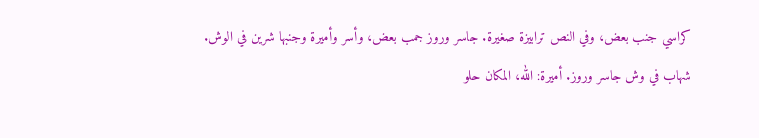كراسي جنب بعض، وفي النص ترابيزة صغيرة. جاسر وروز جمب بعض، وأسر وأميرة وجنبها شرين في الوش.
شهاب في وش جاسر وروز. أميرة: الله، المكان حلو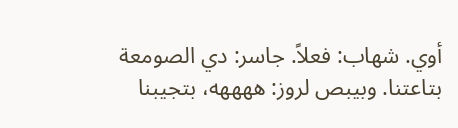أوي. شهاب: فعلاً. جاسر: دي الصومعة بتاعتنا. وبيبص لروز: ههههه، بتجيبنا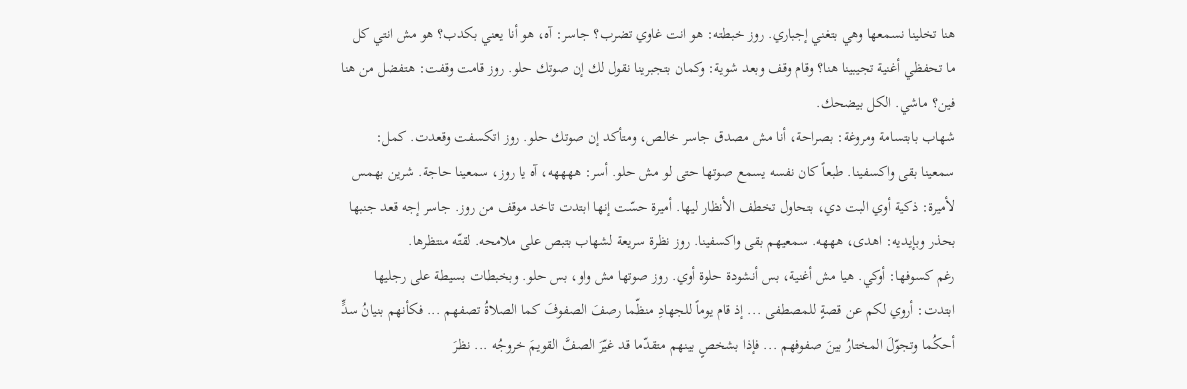هنا تخلينا نسمعها وهي بتغني إجباري. روز خبطته: هو انت غاوي تضرب؟ جاسر: آه، هو أنا يعني بكدب؟ هو مش انتي كل ما تحفظي أغنية تجيبينا هنا؟ وقام وقف وبعد شوية: وكمان بتجبرينا نقول لك إن صوتك حلو. روز قامت وقفت: هتفضل من هنا فين؟ ماشي. الكل بيضحك.
شهاب بابتسامة ومروغة: بصراحة، أنا مش مصدق جاسر خالص، ومتأكد إن صوتك حلو. روز اتكسفت وقعدت. كمل: سمعينا بقى واكسفينا. طبعاً كان نفسه يسمع صوتها حتى لو مش حلو. أسر: ههههه، آه يا روز، سمعينا حاجة. شرين بهمس لأميرة: ذكية أوي البت دي، بتحاول تخطف الأنظار ليها. أميرة حسّت إنها ابتدت تاخد موقف من روز. جاسر إجه قعد جنبها بحذر وبإيديه: اهدى، هههه. سمعيهم بقى واكسفينا. روز نظرة سريعة لشهاب بتبص على ملامحه. لقتّه منتظرها.
رغم كسوفها: أوكي. هيا مش أغنية، بس أنشودة حلوة أوي. روز صوتها مش واو، بس حلو. وبخبطات بسيطة على رجليها ابتدت: أروي لكم عن قصةٍ للمصطفى ... إذ قام يوماً للجهادِ منظّما رصفَ الصفوفَ كما الصلاةُ تصفهم ... فكأنهم بنيانُ سدٍّ أحكُما وتجوّلَ المختارُ بينَ صفوفهم ... فإذا بشخصٍ بينهم متقدّما قد غيّرَ الصفَّ القويمَ خروجُه ... نظرَ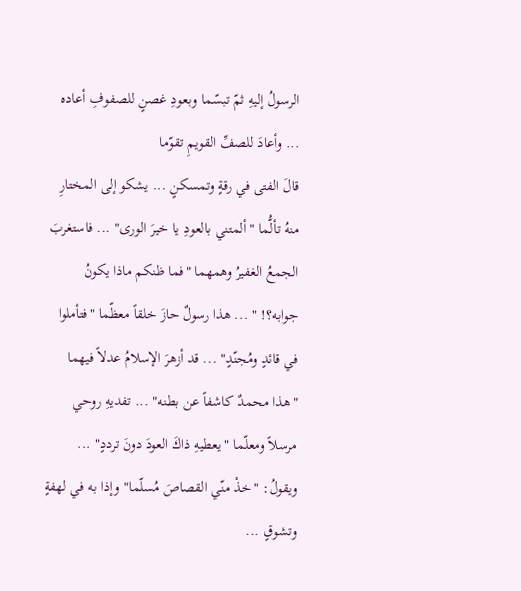الرسولُ إليهِ ثمّ تبسّما وبعودِ غصنٍ للصفوفِ أعاده ... وأعادَ للصفِّ القويمِ تقوّما
قالَ الفتى في رقةٍ وتمسكنٍ ... يشكو إلى المختارِ منهُ تألُّما "ألمتني بالعودِ يا خيرَ الورى" ... فاستغربَ الجمعُ الغفيرُ وهمهما "فما ظنكم ماذا يكونُ جوابه؟! " ... هذا رسولٌ حازَ خلقاً معظّما "فتأملوا في قائدٍ ومُجنّدٍ" ... قد أزهرَ الإسلامُ عدلاً فيهما "هذا محمدٌ كاشفاً عن بطنه" ... تفديهِ روحي مرسلاً ومعلّما "يعطيهِ ذاكَ العودَ دونَ ترددٍ" ... ويقولُ: "خذْ منّي القصاصَ مُسلّما" وإذا به في لهفةٍ وتشوقٍ ...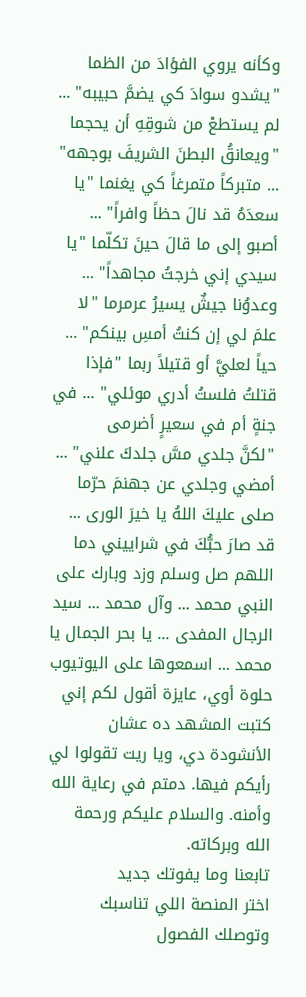وكأنه يروي الفؤادَ من الظما "يشدو سوادَ كي يضمَّ حبيبه" ... لم يستطعْ من شوقِهِ أن يحجما "ويعانقُ البطنَ الشريفَ بوجهه" ... متبركاً متمرغاً كي يغنما "يا سعدَهُ قد نالَ حظاً وافراً" ... أصبو إلى ما قالَ حينَ تكلّما "يا سيدي إني خرجتُ مجاهداً" ... وعدوُنا جيشٌ يسيرُ عرمرما "لا علمَ لي إن كنتُ أمسِ بينكم" ... حياً لعليَّ أو قتيلاً ربما "فإذا قتلتُ فلستُ أدري موئلي" ... في جنةٍ أم في سعيرٍ أضرمى
"لكنَّ جلدي مسَّ جلدكَ علني" ... أمضي وجلدي عن جهنمَ حرّما صلى عليكَ اللهُ يا خيرَ الورى ... قد صارَ حبُّكَ في شراييني دما اللهم صل وسلم وزد وبارك على النبي محمد ... وآل محمد ... سيد الرجال المفدى ... يا بحر الجمال يا محمد ... اسمعوها على اليوتيوب حلوة أوي، عايزة أقول لكم إني كتبت المشهد ده عشان الأنشودة دي، ويا ريت تقولوا لي رأيكم فيها. دمتم في رعاية الله وأمنه. والسلام عليكم ورحمة الله وبركاته.
تابعنا وما يفوتك جديد
اختر المنصة اللي تناسبك وتوصلك الفصول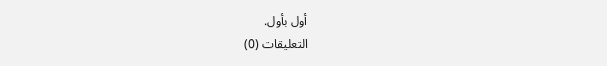أول بأول.
التعليقات (0)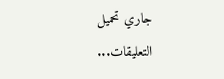جاري تحميل التعليقات...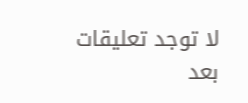لا توجد تعليقات بعد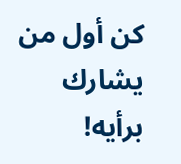كن أول من يشارك برأيه!